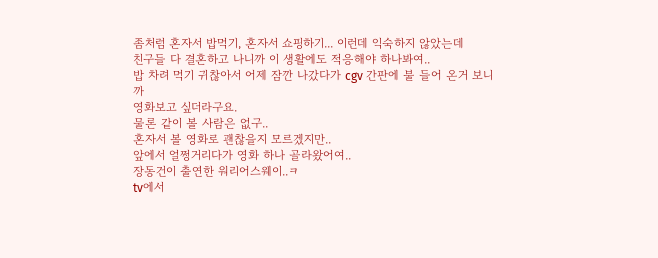좀처럼 혼자서 밥먹기, 혼자서 쇼핑하기... 이런데 익숙하지 않았는데
친구들 다 결혼하고 나니까 이 생활에도 적응해야 하나봐여..
밥 차려 먹기 귀찮아서 어제 잠깐 나갔다가 cgv 간판에 불 들어 온거 보니까
영화보고 싶더라구요.
물론 같이 볼 사람은 없구..
혼자서 볼 영화로 괜찮을지 모르겠지만..
앞에서 얼쩡거리다가 영화 하나 골라왔어여..
장동건이 출연한 워리어스웨이..ㅋ
tv에서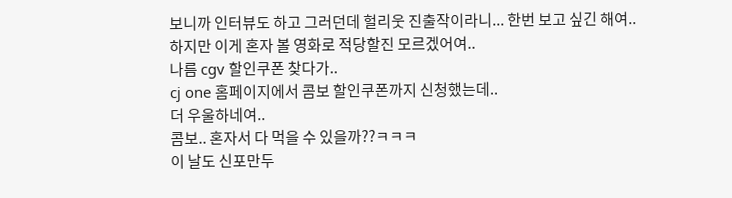보니까 인터뷰도 하고 그러던데 헐리웃 진출작이라니... 한번 보고 싶긴 해여..
하지만 이게 혼자 볼 영화로 적당할진 모르겠어여..
나름 cgv 할인쿠폰 찾다가..
cj one 홈페이지에서 콤보 할인쿠폰까지 신청했는데..
더 우울하네여..
콤보.. 혼자서 다 먹을 수 있을까??ㅋㅋㅋ
이 날도 신포만두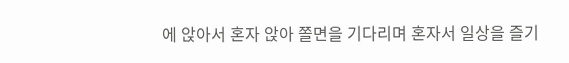에 앉아서 혼자 앉아 쫄면을 기다리며 혼자서 일상을 즐기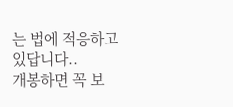는 법에 적응하고 있답니다..
개봉하면 꼭 보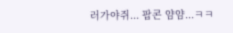러가야쥐... 팝콘 얌얌...ㅋㅋ